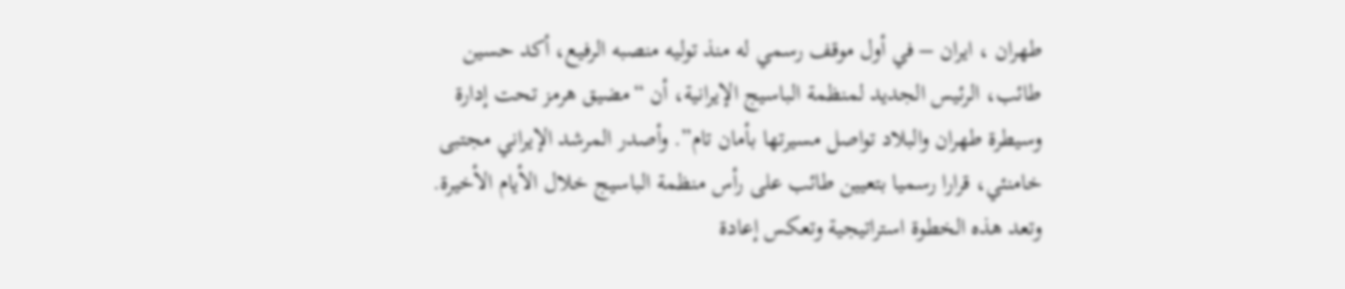طهران ، ايران – في أول موقف رسمي له منذ توليه منصبه الرفيع، أكد حسين طائب، الرئيس الجديد لمنظمة الباسيج الإيرانية، أن “مضيق هرمز تحت إدارة وسيطرة طهران والبلاد تواصل مسيرتها بأمان تام”. وأصدر المرشد الإيراني مجتبى خامنئي، قرارا رسميا بتعيين طائب على رأس منظمة الباسيج خلال الأيام الأخيرة. وتعد هذه الخطوة استراتيجية وتعكس إعادة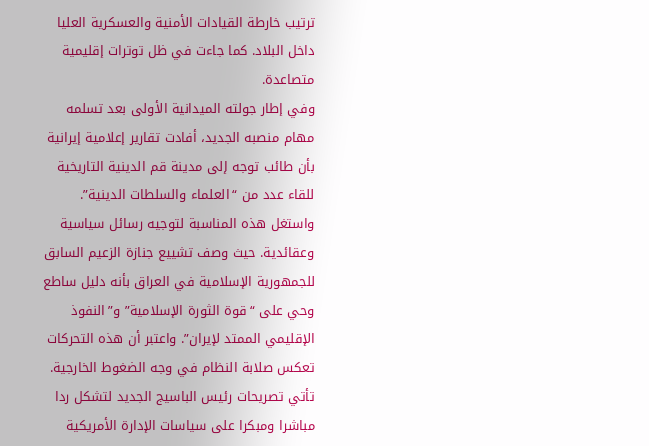ترتيب خارطة القيادات الأمنية والعسكرية العليا داخل البلاد. كما جاءت في ظل توترات إقليمية متصاعدة.
وفي إطار جولته الميدانية الأولى بعد تسلمه مهام منصبه الجديد، أفادت تقارير إعلامية إيرانية بأن طائب توجه إلى مدينة قم الدينية التاريخية للقاء عدد من “العلماء والسلطات الدينية”. واستغل هذه المناسبة لتوجيه رسائل سياسية وعقائدية. حيث وصف تشييع جنازة الزعيم السابق للجمهورية الإسلامية في العراق بأنه دليل ساطع وحي على “قوة الثورة الإسلامية” و”النفوذ الإقليمي الممتد لإيران”. واعتبر أن هذه التحركات تعكس صلابة النظام في وجه الضغوط الخارجية.
تأتي تصريحات رئيس الباسيج الجديد لتشكل ردا مباشرا ومبكرا على سياسات الإدارة الأمريكية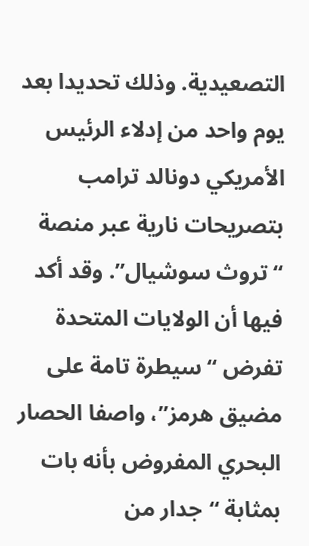التصعيدية. وذلك تحديدا بعد يوم واحد من إدلاء الرئيس الأمريكي دونالد ترامب بتصريحات نارية عبر منصة “تروث سوشيال”. وقد أكد فيها أن الولايات المتحدة تفرض “سيطرة تامة على مضيق هرمز”، واصفا الحصار البحري المفروض بأنه بات بمثابة “جدار من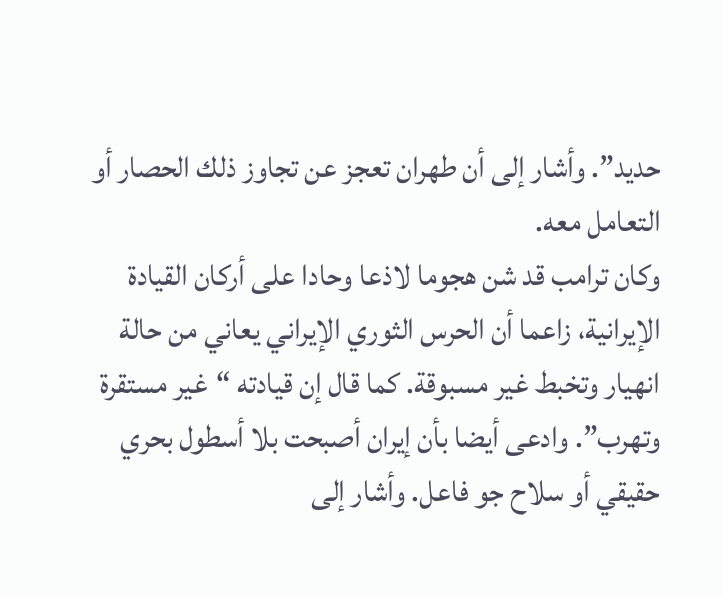حديد”. وأشار إلى أن طهران تعجز عن تجاوز ذلك الحصار أو التعامل معه.
وكان ترامب قد شن هجوما لاذعا وحادا على أركان القيادة الإيرانية، زاعما أن الحرس الثوري الإيراني يعاني من حالة انهيار وتخبط غير مسبوقة. كما قال إن قيادته “غير مستقرة وتهرب”. وادعى أيضا بأن إيران أصبحت بلا أسطول بحري حقيقي أو سلاح جو فاعل. وأشار إلى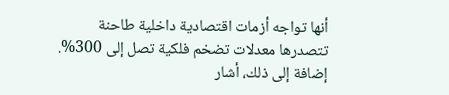أنها تواجه أزمات اقتصادية داخلية طاحنة تتصدرها معدلات تضخم فلكية تصل إلى 300%. إضافة إلى ذلك، أشار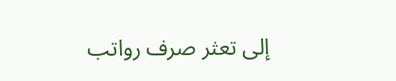إلى تعثر صرف رواتب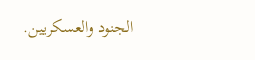الجنود والعسكريين.